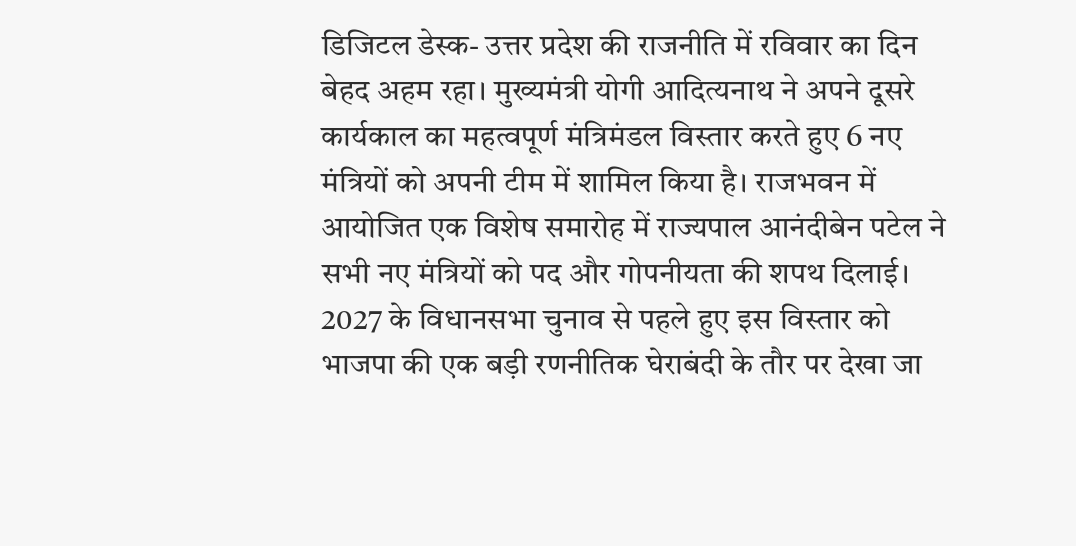डिजिटल डेस्क- उत्तर प्रदेश की राजनीति में रविवार का दिन बेहद अहम रहा। मुख्यमंत्री योगी आदित्यनाथ ने अपने दूसरे कार्यकाल का महत्वपूर्ण मंत्रिमंडल विस्तार करते हुए 6 नए मंत्रियों को अपनी टीम में शामिल किया है। राजभवन में आयोजित एक विशेष समारोह में राज्यपाल आनंदीबेन पटेल ने सभी नए मंत्रियों को पद और गोपनीयता की शपथ दिलाई। 2027 के विधानसभा चुनाव से पहले हुए इस विस्तार को भाजपा की एक बड़ी रणनीतिक घेराबंदी के तौर पर देखा जा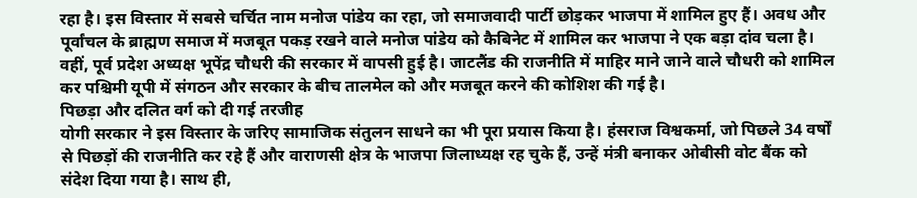रहा है। इस विस्तार में सबसे चर्चित नाम मनोज पांडेय का रहा, जो समाजवादी पार्टी छोड़कर भाजपा में शामिल हुए हैं। अवध और पूर्वांचल के ब्राह्मण समाज में मजबूत पकड़ रखने वाले मनोज पांडेय को कैबिनेट में शामिल कर भाजपा ने एक बड़ा दांव चला है। वहीं, पूर्व प्रदेश अध्यक्ष भूपेंद्र चौधरी की सरकार में वापसी हुई है। जाटलैंड की राजनीति में माहिर माने जाने वाले चौधरी को शामिल कर पश्चिमी यूपी में संगठन और सरकार के बीच तालमेल को और मजबूत करने की कोशिश की गई है।
पिछड़ा और दलित वर्ग को दी गई तरजीह
योगी सरकार ने इस विस्तार के जरिए सामाजिक संतुलन साधने का भी पूरा प्रयास किया है। हंसराज विश्वकर्मा, जो पिछले 34 वर्षों से पिछड़ों की राजनीति कर रहे हैं और वाराणसी क्षेत्र के भाजपा जिलाध्यक्ष रह चुके हैं, उन्हें मंत्री बनाकर ओबीसी वोट बैंक को संदेश दिया गया है। साथ ही,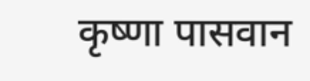कृष्णा पासवान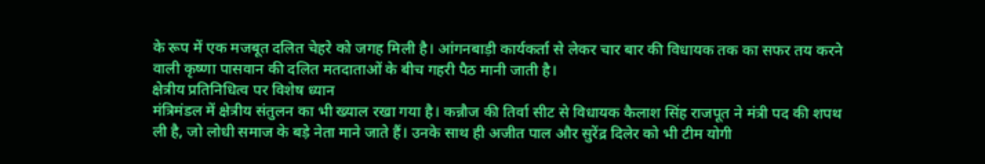के रूप में एक मजबूत दलित चेहरे को जगह मिली है। आंगनबाड़ी कार्यकर्ता से लेकर चार बार की विधायक तक का सफर तय करने वाली कृष्णा पासवान की दलित मतदाताओं के बीच गहरी पैठ मानी जाती है।
क्षेत्रीय प्रतिनिधित्व पर विशेष ध्यान
मंत्रिमंडल में क्षेत्रीय संतुलन का भी ख्याल रखा गया है। कन्नौज की तिर्वा सीट से विधायक कैलाश सिंह राजपूत ने मंत्री पद की शपथ ली है, जो लोधी समाज के बड़े नेता माने जाते हैं। उनके साथ ही अजीत पाल और सुरेंद्र दिलेर को भी टीम योगी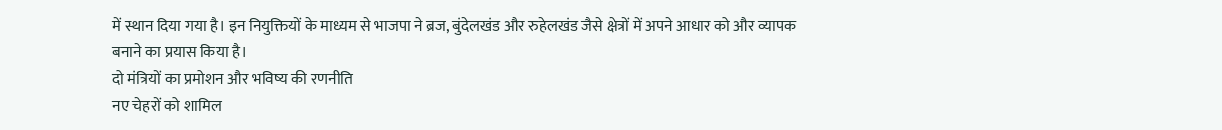में स्थान दिया गया है। इन नियुक्तियों के माध्यम से भाजपा ने ब्रज, बुंदेलखंड और रुहेलखंड जैसे क्षेत्रों में अपने आधार को और व्यापक बनाने का प्रयास किया है।
दो मंत्रियों का प्रमोशन और भविष्य की रणनीति
नए चेहरों को शामिल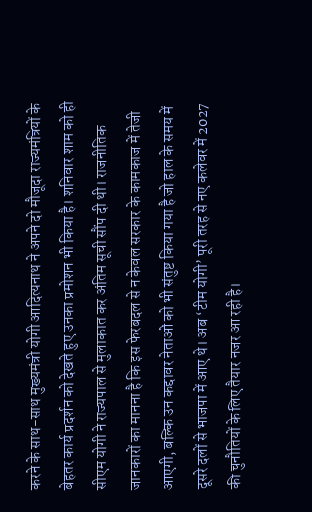करने के साथ-साथ मुख्यमंत्री योगी आदित्यनाथ ने अपने दो मौजूदा राज्यमंत्रियों के बेहतर कार्य प्रदर्शन को देखते हुए उनका प्रमोशन भी किया है। शनिवार शाम को ही सीएम योगी ने राज्यपाल से मुलाकात कर अंतिम सूची सौंप दी थी। राजनीतिक जानकारों का मानना है कि इस फेरबदल से न केवल सरकार के कामकाज में तेजी आएगी, बल्कि उन कद्दावर नेताओं को भी संतुष्ट किया गया है जो हाल के समय में दूसरे दलों से भाजपा में आए थे। अब ‘टीम योगी’ पूरी तरह से नए कलेवर में 2027 की चुनौतियों के लिए तैयार नजर आ रही है।